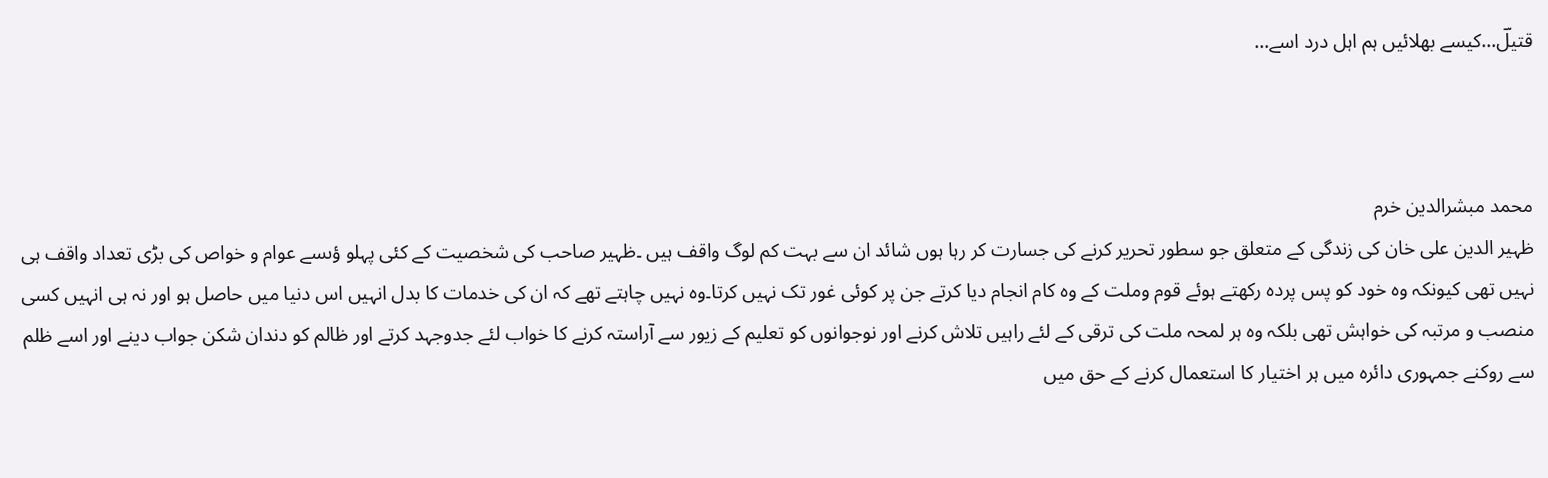قتیلؔ…کیسے بھلائیں ہم اہل درد اسے…



محمد مبشرالدین خرم
ظہیر الدین علی خان کی زندگی کے متعلق جو سطور تحریر کرنے کی جسارت کر رہا ہوں شائد ان سے بہت کم لوگ واقف ہیں ۔ظہیر صاحب کی شخصیت کے کئی پہلو ؤںسے عوام و خواص کی بڑی تعداد واقف ہی نہیں تھی کیونکہ وہ خود کو پس پردہ رکھتے ہوئے قوم وملت کے وہ کام انجام دیا کرتے جن پر کوئی غور تک نہیں کرتا۔وہ نہیں چاہتے تھے کہ ان کی خدمات کا بدل انہیں اس دنیا میں حاصل ہو اور نہ ہی انہیں کسی منصب و مرتبہ کی خواہش تھی بلکہ وہ ہر لمحہ ملت کی ترقی کے لئے راہیں تلاش کرنے اور نوجوانوں کو تعلیم کے زیور سے آراستہ کرنے کا خواب لئے جدوجہد کرتے اور ظالم کو دندان شکن جواب دینے اور اسے ظلم سے روکنے جمہوری دائرہ میں ہر اختیار کا استعمال کرنے کے حق میں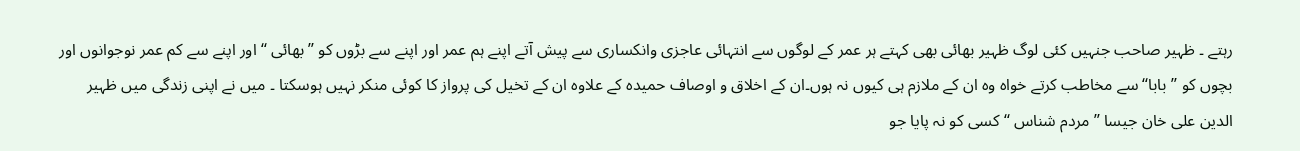رہتے ۔ ظہیر صاحب جنہیں کئی لوگ ظہیر بھائی بھی کہتے ہر عمر کے لوگوں سے انتہائی عاجزی وانکساری سے پیش آتے اپنے ہم عمر اور اپنے سے بڑوں کو ’’بھائی ‘‘ اور اپنے سے کم عمر نوجوانوں اور بچوں کو ’’بابا‘‘ سے مخاطب کرتے خواہ وہ ان کے ملازم ہی کیوں نہ ہوں۔ان کے اخلاق و اوصاف حمیدہ کے علاوہ ان کے تخیل کی پرواز کا کوئی منکر نہیں ہوسکتا ۔ میں نے اپنی زندگی میں ظہیر الدین علی خان جیسا ’’مردم شناس ‘‘ کسی کو نہ پایا جو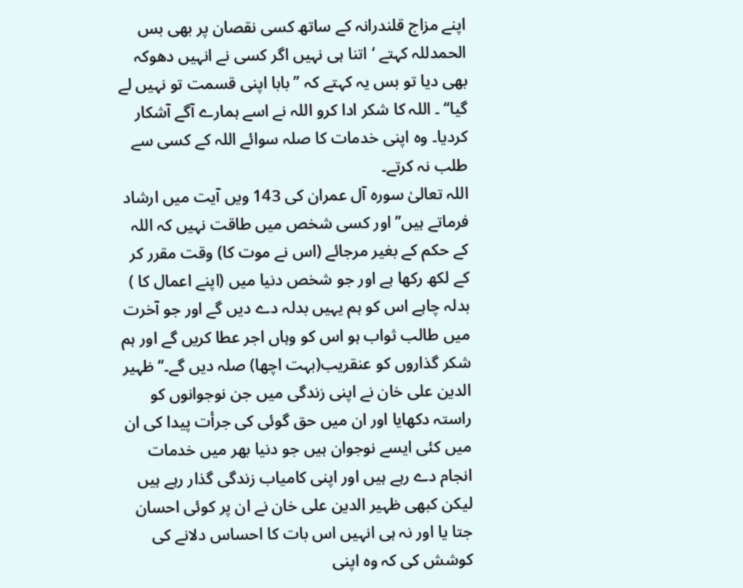اپنے مزاج قلندرانہ کے ساتھ کسی نقصان پر بھی بس الحمدللہ کہتے ‘ اتنا ہی نہیں اگر کسی نے انہیں دھوکہ بھی دیا تو بس یہ کہتے کہ ’’بابا اپنی قسمت تو نہیں لے گیا‘‘ ۔ اللہ کا شکر ادا کرو اللہ نے اسے ہمارے آگے آشکار کردیا۔ وہ اپنی خدمات کا صلہ سوائے اللہ کے کسی سے طلب نہ کرتے۔
اللہ تعالیٰ سورہ آل عمران کی 143 ویں آیت میں ارشاد فرماتے ہیں’’ اور کسی شخص میں طاقت نہیں کہ اللہ کے حکم کے بغیر مرجائے (اس نے موت کا) وقت مقرر کر کے لکھ رکھا ہے اور جو شخص دنیا میں (اپنے اعمال کا ) بدلہ چاہے اس کو ہم یہیں بدلہ دے دیں گے اور جو آخرت میں طالب ثواب ہو اس کو وہاں اجر عطا کریں گے اور ہم شکر گذاروں کو عنقریب(بہت اچھا) صلہ دیں گے۔‘‘ظہیر الدین علی خان نے اپنی زندگی میں جن نوجوانوں کو راستہ دکھایا اور ان میں حق گوئی کی جرأت پیدا کی ان میں کئی ایسے نوجوان ہیں جو دنیا بھر میں خدمات انجام دے رہے ہیں اور اپنی کامیاب زندگی گذار رہے ہیں لیکن کبھی ظہیر الدین علی خان نے ان پر کوئی احسان جتا یا اور نہ ہی انہیں اس بات کا احساس دلانے کی کوشش کی کہ وہ اپنی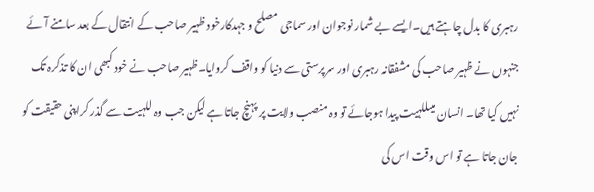رہبری کا بدل چاہتے ہیں۔ایسے بے شمار نوجوان اور سماجی مصلح و جہدکارخود ظہیر صاحب کے انتقال کے بعد سامنے آئے جنہوں نے ظہیر صاحب کی مشفقانہ رہبری اور سرپرستی سے دنیا کو واقف کروایا۔ظہیر صاحب نے خود کبھی ان کا تذکرہ تک نہیں کیا تھا۔ انسان میںللہیت پیدا ہوجائے تو وہ منصب ولایت پر پہنچ جاتا ہے لیکن جب وہ للہیت سے گذر کراپنی حقیقت کو جان جاتا ہے تو اس وقت اس کی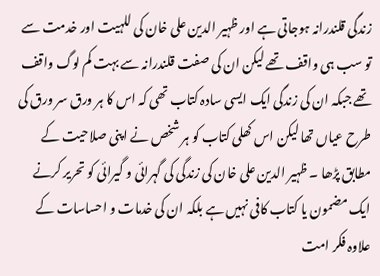زندگی قلندرانہ ہوجاتی ہے اور ظہیر الدین علی خان کی للہیت اور خدمت سے تو سب ہی واقف تھے لیکن ان کی صفت قلندرانہ سے بہت کم لوگ واقف تھے جبکہ ان کی زندگی ایک ایسی سادہ کتاب تھی کہ اس کا ہر ورق سر ورق کی طرح عیاں تھا لیکن اس کھلی کتاب کو ہر شخص نے اپنی صلاحیت کے مطابق پڑھا ۔ ظہیر الدین علی خان کی زندگی کی گہرائی و گیرائی کو تحریر کرنے ایک مضمون یا کتاب کافی نہیں ہے بلکہ ان کی خدمات و احساسات کے علاوہ فکر امت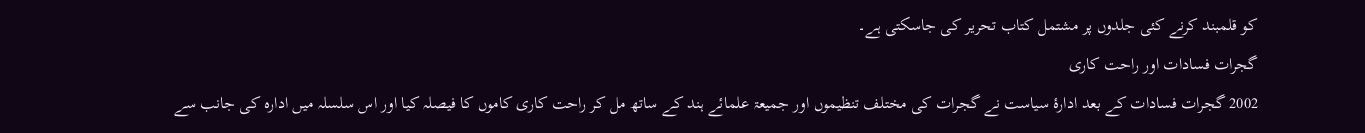کو قلمبند کرنے کئی جلدوں پر مشتمل کتاب تحریر کی جاسکتی ہے۔
گجرات فسادات اور راحت کاری
2002 گجرات فسادات کے بعد ادارۂ سیاست نے گجرات کی مختلف تنظیموں اور جمیعۃ علمائے ہند کے ساتھ مل کر راحت کاری کاموں کا فیصلہ کیا اور اس سلسلہ میں ادارہ کی جانب سے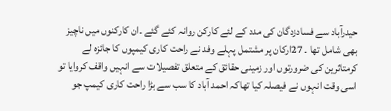حیدرآباد سے فسادزدگان کی مدد کے لئے کارکن روانہ کئے گئے ۔ان کارکنوں میں ناچیز بھی شامل تھا ۔ 27ارکان پر مشتمل پہلے وفد نے راحت کاری کیمپوں کا جائزہ لے کرمتاثرین کی ضرورتوں اور زمینی حقائق کے متعلق تفصیلات سے انہیں واقف کروایا تو اسی وقت انہوں نے فیصلہ کیا تھاکہ احمد آباد کا سب سے بڑا راحت کاری کیمپ جو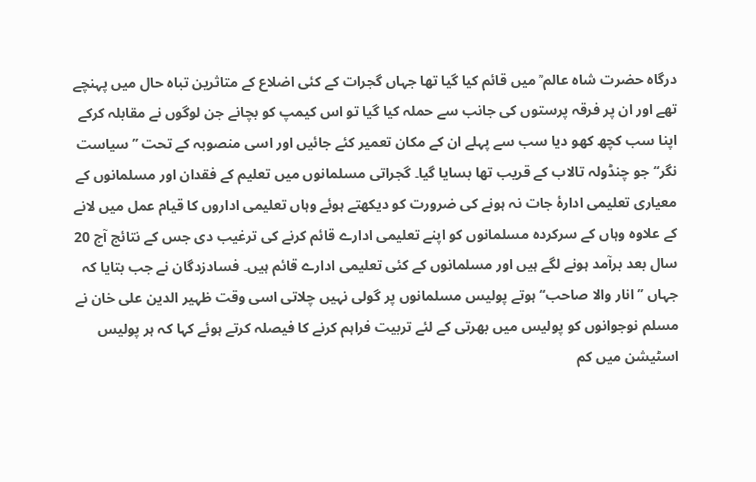درگاہ حضرت شاہ عالم ؒ میں قائم کیا گیا تھا جہاں گجرات کے کئی اضلاع کے متاثرین تباہ حال میں پہنچے تھے اور ان پر فرقہ پرستوں کی جانب سے حملہ کیا گیا تو اس کیمپ کو بچانے جن لوگوں نے مقابلہ کرکے اپنا سب کچھ کھو دیا سب سے پہلے ان کے مکان تعمیر کئے جائیں اور اسی منصوبہ کے تحت ’’سیاست نگر‘‘ جو چنڈولہ تالاب کے قریب تھا بسایا گیا۔ گجراتی مسلمانوں میں تعلیم کے فقدان اور مسلمانوں کے معیاری تعلیمی ادارۂ جات نہ ہونے کی ضرورت کو دیکھتے ہوئے وہاں تعلیمی اداروں کا قیام عمل میں لانے کے علاوہ وہاں کے سرکردہ مسلمانوں کو اپنے تعلیمی ادارے قائم کرنے کی ترغیب دی جس کے نتائج آج 20 سال بعد برآمد ہونے لگے ہیں اور مسلمانوں کے کئی تعلیمی ادارے قائم ہیں۔ فسادزدگان نے جب بتایا کہ جہاں ’’انار والا صاحب‘‘ ہوتے پولیس مسلمانوں پر گولی نہیں چلاتی اسی وقت ظہیر الدین علی خان نے مسلم نوجوانوں کو پولیس میں بھرتی کے لئے تربیت فراہم کرنے کا فیصلہ کرتے ہوئے کہا کہ ہر پولیس اسٹیشن میں کم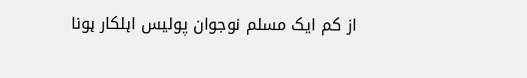از کم ایک مسلم نوجوان پولیس اہلکار ہونا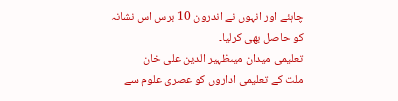چاہئے اور انہوں نے اندرون 10 برس اس نشانہ کو حاصل بھی کرلیا۔
تعلیمی میدان میںظہیر الدین علی خان
ملت کے تعلیمی اداروں کو عصری علوم سے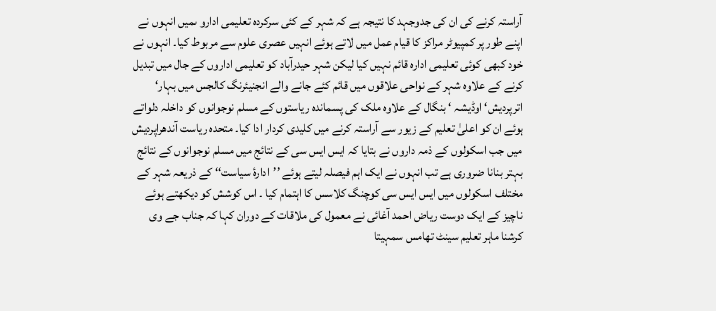آراستہ کرنے کی ان کی جدوجہد کا نتیجہ ہے کہ شہر کے کئی سرکردہ تعلیمی ادارو ںمیں انہوں نے اپنے طور پر کمپیوٹر مراکز کا قیام عمل میں لاتے ہوئے انہیں عصری علوم سے مربوط کیا۔ انہوں نے خود کبھی کوئی تعلیمی ادارہ قائم نہیں کیا لیکن شہر حیدرآباد کو تعلیمی اداروں کے جال میں تبدیل کرنے کے علاوہ شہر کے نواحی علاقوں میں قائم کئے جانے والے انجنیئرنگ کالجس میں بہار‘ اترپردیش‘ اوڈیشہ ‘ بنگال کے علاوہ ملک کی پسماندہ ریاستوں کے مسلم نوجوانوں کو داخلہ دلواتے ہوئے ان کو اعلیٰ تعلیم کے زیور سے آراستہ کرنے میں کلیدی کردار ادا کیا۔ متحدہ ریاست آندھراپردیش میں جب اسکولوں کے ذمہ داروں نے بتایا کہ ایس ایس سی کے نتائج میں مسلم نوجوانوں کے نتائج بہتر بنانا ضروری ہے تب انہوں نے ایک اہم فیصلہ لیتے ہوئے ’’ادارۂ سیاست‘‘ کے ذریعہ شہر کے مختلف اسکولوں میں ایس ایس سی کوچنگ کلاسس کا اہتمام کیا ۔ اس کوشش کو دیکھتے ہوئے ناچیز کے ایک دوست ریاض احمد آغائی نے معمول کی ملاقات کے دوران کہا کہ جناب جے وی کرشنا ماہر تعلیم سینٹ تھامس سمہیتا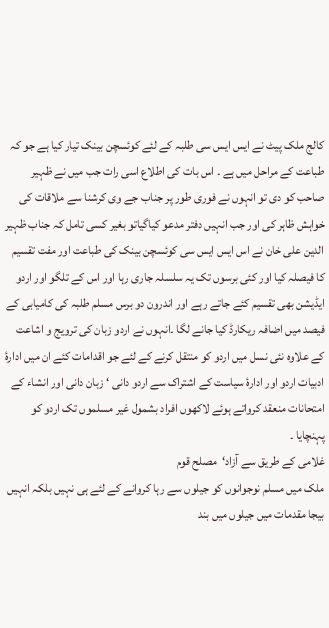کالج ملک پیٹ نے ایس ایس سی طلبہ کے لئے کوئسچن بینک تیار کیا ہے جو کہ طباعت کے مراحل میں ہے ۔ اس بات کی اطلاع اسی رات جب میں نے ظہیر صاحب کو دی تو انہوں نے فوری طور پر جناب جے وی کرشنا سے ملاقات کی خواہش ظاہر کی اور جب انہیں دفتر مدعو کیاگیاتو بغیر کسی تامل کہ جناب ظہیر الدین علی خان نے اس ایس ایس سی کوئسچن بینک کی طباعت اور مفت تقسیم کا فیصلہ کیا اور کئی برسوں تک یہ سلسلہ جاری رہا اور اس کے تلگو اور اردو ایڈیشن بھی تقسیم کئے جاتے رہے اور اندرون دو برس مسلم طلبہ کی کامیابی کے فیصد میں اضافہ ریکارڈ کیا جانے لگا ۔انہوں نے اردو زبان کی ترویج و اشاعت کے علاوہ نئی نسل میں اردو کو منتقل کرنے کے لئے جو اقدامات کئے ان میں ادارۂ ادبیات اردو اور ادارۂ سیاست کے اشتراک سے اردو دانی ‘ زبان دانی اور انشاء کے امتحانات منعقد کرواتے ہوئے لاکھوں افراد بشمول غیر مسلموں تک اردو کو پہنچایا ۔
غلامی کے طریق سے آزاد‘مصلح قوم
ملک میں مسلم نوجوانوں کو جیلوں سے رہا کروانے کے لئے ہی نہیں بلکہ انہیں بیجا مقدمات میں جیلوں میں بند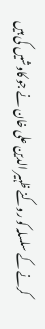کرنے کے سلسلہ کو روکنے ظہیر الدین علی خان نے جو کاوشیں کی ہیں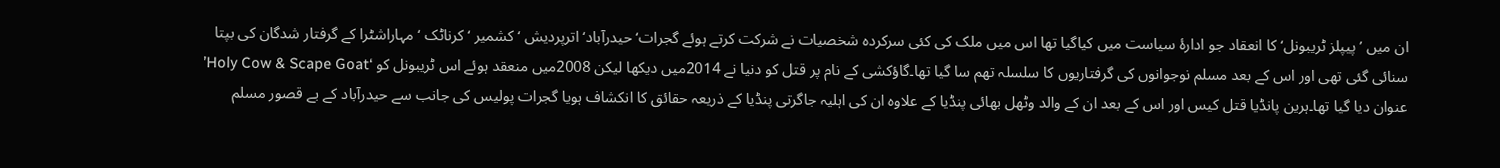ان میں ’پیپلز ٹریبونل‘ کا انعقاد جو ادارۂ سیاست میں کیاگیا تھا اس میں ملک کی کئی سرکردہ شخصیات نے شرکت کرتے ہوئے گجرات‘ حیدرآباد‘ اترپردیش ‘ کشمیر ‘ کرناٹک ‘ مہاراشٹرا کے گرفتار شدگان کی بپتا سنائی گئی تھی اور اس کے بعد مسلم نوجوانوں کی گرفتاریوں کا سلسلہ تھم سا گیا تھا۔گاؤکشی کے نام پر قتل کو دنیا نے 2014میں دیکھا لیکن 2008میں منعقد ہوئے اس ٹریبونل کو ‘Holy Cow & Scape Goat’ عنوان دیا گیا تھا۔ہرین پانڈیا قتل کیس اور اس کے بعد ان کے والد وٹھل بھائی پنڈیا کے علاوہ ان کی اہلیہ جاگرتی پنڈیا کے ذریعہ حقائق کا انکشاف ہویا گجرات پولیس کی جانب سے حیدرآباد کے بے قصور مسلم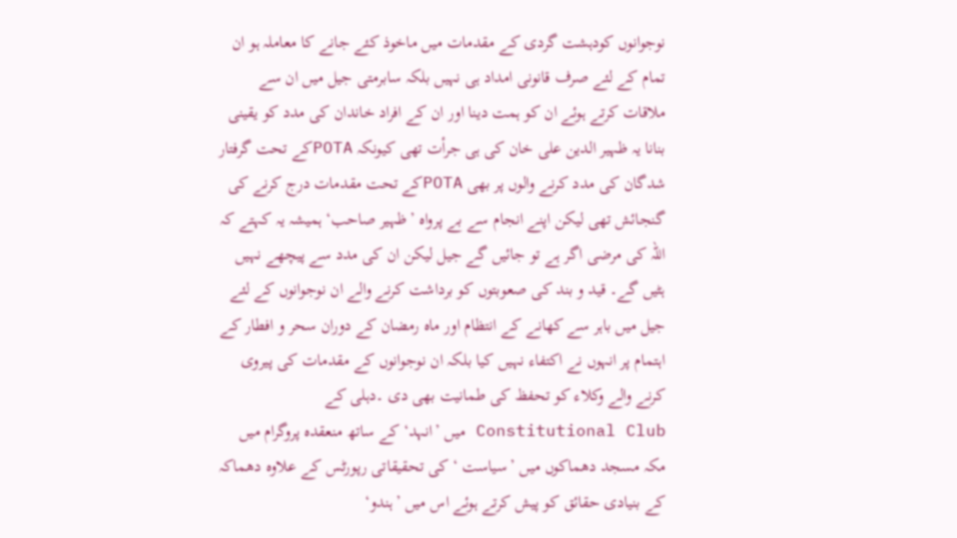نوجوانوں کودہشت گردی کے مقدمات میں ماخوذ کئے جانے کا معاملہ ہو ان تمام کے لئے صرف قانونی امداد ہی نہیں بلکہ سابرمتی جیل میں ان سے ملاقات کرتے ہوئے ان کو ہمت دینا اور ان کے افراد خاندان کی مدد کو یقینی بنانا یہ ظہیر الدین علی خان کی ہی جرأت تھی کیونکہ POTAکے تحت گرفتار شدگان کی مدد کرنے والوں پر بھی POTAکے تحت مقدمات درج کرنے کی گنجائش تھی لیکن اپنے انجام سے بے پرواہ ’ظہیر صاحب‘ ہمیشہ یہ کہتے کہ اللہ کی مرضی اگر ہے تو جائیں گے جیل لیکن ان کی مدد سے پیچھے نہیں ہٹیں گے۔ قید و بند کی صعوبتوں کو برداشت کرنے والے ان نوجوانوں کے لئے جیل میں باہر سے کھانے کے انتظام اور ماہ رمضان کے دوران سحر و افطار کے اہتمام پر انہوں نے اکتفاء نہیں کیا بلکہ ان نوجوانوں کے مقدمات کی پیروی کرنے والے وکلاء کو تحفظ کی طمانیت بھی دی ۔دہلی کے Constitutional Club میں ’انہد‘ کے ساتھ منعقدہ پروگرام میں مکہ مسجد دھماکوں میں ’سیاست ‘ کی تحقیقاتی رپورٹس کے علاوہ دھماکہ کے بنیادی حقائق کو پیش کرتے ہوئے اس میں ’ہندو‘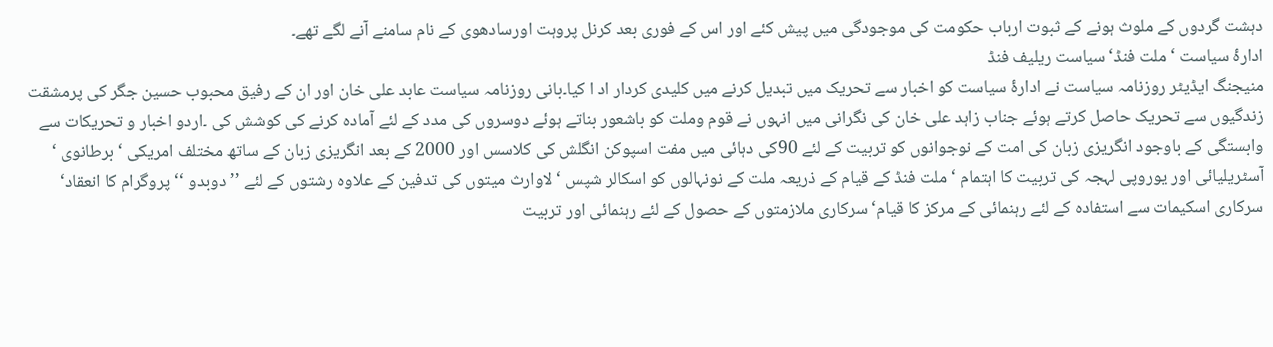دہشت گردوں کے ملوث ہونے کے ثبوت ارباب حکومت کی موجودگی میں پیش کئے اور اس کے فوری بعد کرنل پروہت اورسادھوی کے نام سامنے آنے لگے تھے۔
ادارۂ سیاست ‘ ملت فنڈ‘ سیاست ریلیف فنڈ
منیجنگ ایڈیٹر روزنامہ سیاست نے ادارۂ سیاست کو اخبار سے تحریک میں تبدیل کرنے میں کلیدی کردار اد ا کیا۔بانی روزنامہ سیاست عابد علی خان اور ان کے رفیق محبوب حسین جگر کی پرمشقت زندگیوں سے تحریک حاصل کرتے ہوئے جناب زاہد علی خان کی نگرانی میں انہوں نے قوم وملت کو باشعور بناتے ہوئے دوسروں کی مدد کے لئے آمادہ کرنے کی کوشش کی ۔اردو اخبار و تحریکات سے وابستگی کے باوجود انگریزی زبان کی امت کے نوجوانوں کو تربیت کے لئے 90کی دہائی میں مفت اسپوکن انگلش کی کلاسس اور 2000 کے بعد انگریزی زبان کے ساتھ مختلف امریکی ‘ برطانوی ‘ آسٹریلیائی اور یوروپی لہجہ کی تربیت کا اہتمام ‘ ملت فنڈ کے قیام کے ذریعہ ملت کے نونہالوں کو اسکالر شپس ‘ لاوارث میتوں کی تدفین کے علاوہ رشتوں کے لئے ’’دوبدو ‘‘ پروگرام کا انعقاد‘ سرکاری اسکیمات سے استفادہ کے لئے رہنمائی کے مرکز کا قیام‘ سرکاری ملازمتوں کے حصول کے لئے رہنمائی اور تربیت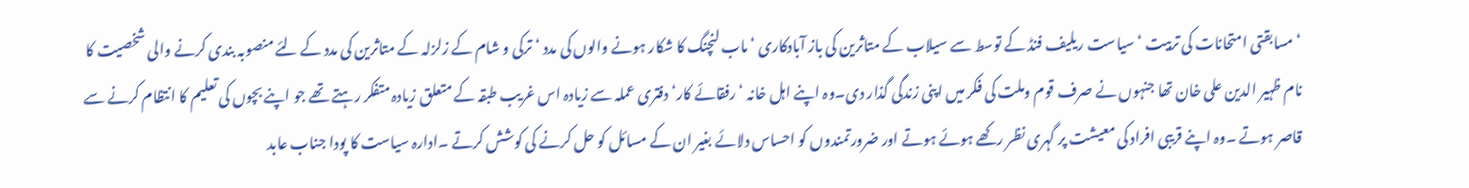‘ مسابقتی امتحانات کی تربیت ‘ سیاست ریلیف فنڈ کے توسط سے سیلاب کے متاثرین کی باز آبادکاری ‘ ماب لنچنگ کا شکار ہونے والوں کی مدد ‘ ترکی و شام کے زلزلہ کے متاثرین کی مدد کے لئے منصوبہ بندی کرنے والی شخصیت کا نام ظہیر الدین علی خان تھا جنہوں نے صرف قوم وملت کی فکر میں اپنی زندگی گذار دی۔وہ اپنے اہل خانہ ‘ رفقائے کار‘ دفتری عملہ سے زیادہ اس غریب طبقہ کے متعلق زیادہ متفکر رہتے تھے جو اپنے بچوں کی تعلیم کا انتظام کرنے سے قاصر ہوتے ۔وہ اپنے قریبی افراد کی معیشت پر گہری نظر رکھے ہوئے ہوتے اور ضرورتمندوں کو احساس دلائے بغیر ان کے مسائل کو حل کرنے کی کوشش کرتے ۔ادارہ سیاست کا پودا جناب عابد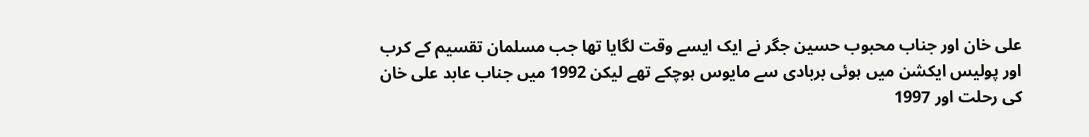علی خان اور جناب محبوب حسین جگر نے ایک ایسے وقت لگایا تھا جب مسلمان تقسیم کے کرب اور پولیس ایکشن میں ہوئی بربادی سے مایوس ہوچکے تھے لیکن 1992 میں جناب عابد علی خان کی رحلت اور 1997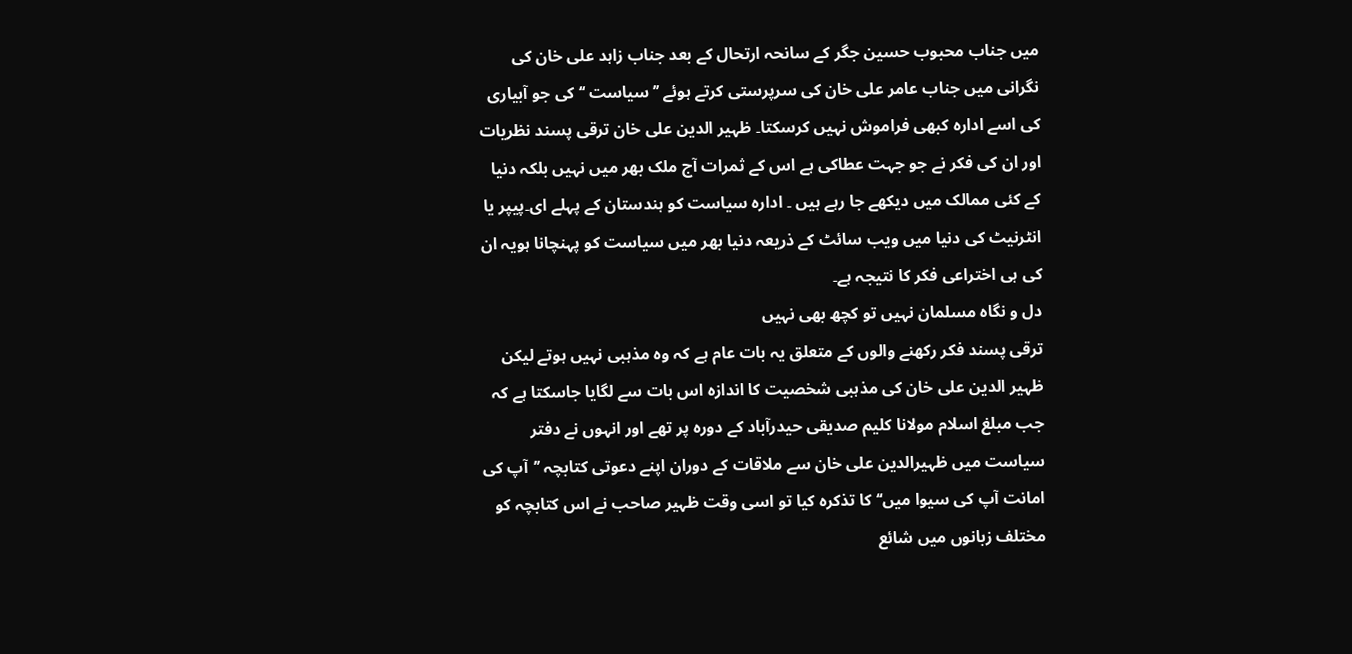میں جناب محبوب حسین جگر کے سانحہ ارتحال کے بعد جناب زاہد علی خان کی نگرانی میں جناب عامر علی خان کی سرپرستی کرتے ہوئے ’’سیاست ‘‘ کی جو آبیاری کی اسے ادارہ کبھی فراموش نہیں کرسکتا۔ ظہیر الدین علی خان ترقی پسند نظریات اور ان کی فکر نے جو جہت عطاکی ہے اس کے ثمرات آج ملک بھر میں نہیں بلکہ دنیا کے کئی ممالک میں دیکھے جا رہے ہیں ۔ ادارہ سیاست کو ہندستان کے پہلے ای۔پیپر یا انٹرنیٹ کی دنیا میں ویب سائٹ کے ذریعہ دنیا بھر میں سیاست کو پہنچانا ہویہ ان کی ہی اختراعی فکر کا نتیجہ ہے۔
دل و نگاہ مسلمان نہیں تو کچھ بھی نہیں
ترقی پسند فکر رکھنے والوں کے متعلق یہ بات عام ہے کہ وہ مذہبی نہیں ہوتے لیکن ظہیر الدین علی خان کی مذہبی شخصیت کا اندازہ اس بات سے لگایا جاسکتا ہے کہ جب مبلغ اسلام مولانا کلیم صدیقی حیدرآباد کے دورہ پر تھے اور انہوں نے دفتر سیاست میں ظہیرالدین علی خان سے ملاقات کے دوران اپنے دعوتی کتابچہ ’’آپ کی امانت آپ کی سیوا میں‘‘ کا تذکرہ کیا تو اسی وقت ظہیر صاحب نے اس کتابچہ کو مختلف زبانوں میں شائع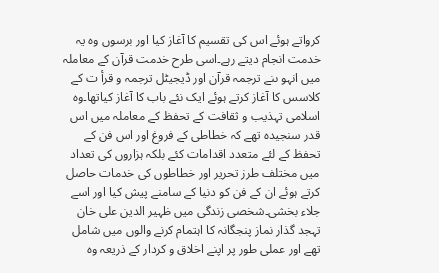کرواتے ہوئے اس کی تقسیم کا آغاز کیا اور برسوں وہ یہ خدمت انجام دیتے رہے۔اسی طرح خدمت قرآن کے معاملہ میں انہو ںنے ترجمہ قرآن اور ڈیجیٹل ترجمہ و قرأ ت کے کلاسس کا آغاز کرتے ہوئے ایک نئے باب کا آغاز کیاتھا۔وہ اسلامی تہذیب و ثقافت کے تحفظ کے معاملہ میں اس قدر سنجیدہ تھے کہ خطاطی کے فروغ اور اس فن کے تحفظ کے لئے متعدد اقدامات کئے بلکہ ہزاروں کی تعداد میں مختلف طرز تحریر اور خطاطوں کی خدمات حاصل کرتے ہوئے ان کے فن کو دنیا کے سامنے پیش کیا اور اسے جلاء بخشی۔شخصی زندگی میں ظہیر الدین علی خان تہجد گذار نماز پنجگانہ کا اہتمام کرنے والوں میں شامل تھے اور عملی طور پر اپنے اخلاق و کردار کے ذریعہ وہ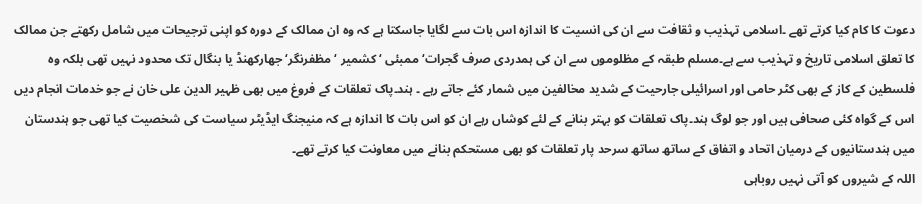دعوت کا کام کیا کرتے تھے ۔اسلامی تہذیب و ثقافت سے ان کی انسیت کا اندازہ اس بات سے لگایا جاسکتا ہے کہ وہ ان ممالک کے دورہ کو اپنی ترجیحات میں شامل رکھتے جن ممالک کا تعلق اسلامی تاریخ و تہذیب سے ہے۔مسلم طبقہ کے مظلوموں سے ان کی ہمدردی صرف گجرات‘ ممبئی ‘ کشمیر ‘ مظفرنگر‘ جھارکھنڈ یا بنگال تک محدود نہیں تھی بلکہ وہ فلسطین کے کاز کے بھی کٹر حامی اور اسرائیلی جارحیت کے شدید مخالفین میں شمار کئے جاتے رہے ۔ ہند۔پاک تعلقات کے فروغ میں بھی ظہیر الدین علی خان نے جو خدمات انجام دیں اس کے گواہ کئی صحافی ہیں اور جو لوگ ہند۔پاک تعلقات کو بہتر بنانے کے لئے کوشاں رہے ان کو اس بات کا اندازہ ہے کہ منیجنگ ایڈیٹر سیاست کی شخصیت کیا تھی جو ہندستان میں ہندستانیوں کے درمیان اتحاد و اتفاق کے ساتھ ساتھ سرحد پار تعلقات کو بھی مستحکم بنانے میں معاونت کیا کرتے تھے۔
اللہ کے شیروں کو آتی نہیں روباہی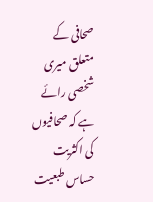صحافی کے متعلق میری شخصی رائے ہے کہ صحافیوں کی اکثریت حساس طبعیت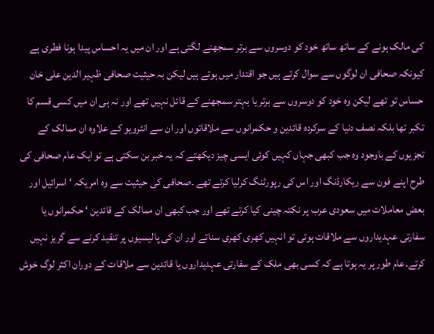کی مالک ہونے کے ساتھ ساتھ خود کو دوسروں سے برتر سمجھنے لگتی ہے اور ان میں یہ احساس پیدا ہونا فطری ہے کیونکہ صحافی ان لوگوں سے سوال کرتے ہیں جو اقتدار میں ہوتے ہیں لیکن بہ حیثیت صحافی ظہیر الدین علی خان حساس تو تھے لیکن وہ خود کو دوسروں سے برتر یا بہتر سمجھنے کے قائل نہیں تھے اور نہ ہی ان میں کسی قسم کا تکبر تھا بلکہ نصف دنیا کے سرکردہ قائدین و حکمرانوں سے ملاقاتوں اور ان سے انٹرویو کے علاوہ ان ممالک کے تجزیوں کے باوجود وہ جب کبھی جہاں کہیں کوئی ایسی چیز دیکھتے کہ یہ خبر بن سکتی ہے تو ایک عام صحافی کی طرح اپنے فون سے ریکارڈنگ اور اس کی رپورٹنگ کرلیا کرتے تھے ۔صحافی کی حیثیت سے وہ امریکہ ‘ اسرائیل اور بعض معاملات میں سعودی عرب پر نکتہ چینی کیا کرتے تھے اور جب کبھی ان ممالک کے قائدین ‘ حکمرانوں یا سفارتی عہدیداروں سے ملاقات ہوتی تو انہیں کھری کھری سناتے اور ان کی پالیسیوں پر تنقید کرنے سے گریز نہیں کرتے۔عام طور پر یہ ہوتا ہے کہ کسی بھی ملک کے سفارتی عہدیداروں یا قائدین سے ملاقات کے دوران اکثر لوگ خوش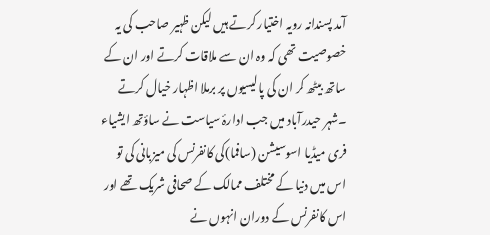آمد پسندانہ رویہ اختیار کرتے ہیں لیکن ظہیر صاحب کی یہ خصوصیت تھی کہ وہ ان سے ملاقات کرتے اور ان کے ساتھ بیٹھ کر ان کی پالیسیوں پر برملا اظہار خیال کرتے ۔شہر حیدرآباد میں جب ادارۂ سیاست نے ساؤتھ ایشیاء فری میڈیا اسوسیشن (سافما)کی کانفرنس کی میزبانی کی تو اس میں دنیا کے مختلف ممالک کے صحافی شریک تھے اور اس کانفرنس کے دوران انہوں نے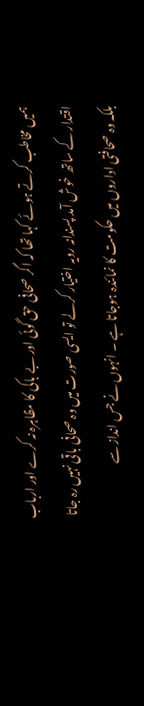ہمیں مخاطب کرتے ہوئے کہا تھا کہ اگر صحافی حق گوئی اور بے باکی کا مظاہرہ نہ کرے اور ارباب اقتدار کے ساتھ خوش آمد پسندانہ رویہ اختیار کرلے تو ایسی صورت میں وہ صحافی باقی نہیں رہ جاتا بلکہ وہ صحافتی اداروں میں حکومت کا نمائندہ ہوجاتا ہے ۔ انہوں نے جس انداز سے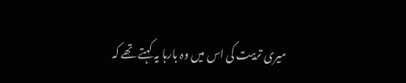میری تربیت کی اس میں وہ بارہا یہ کہتے تھے کہ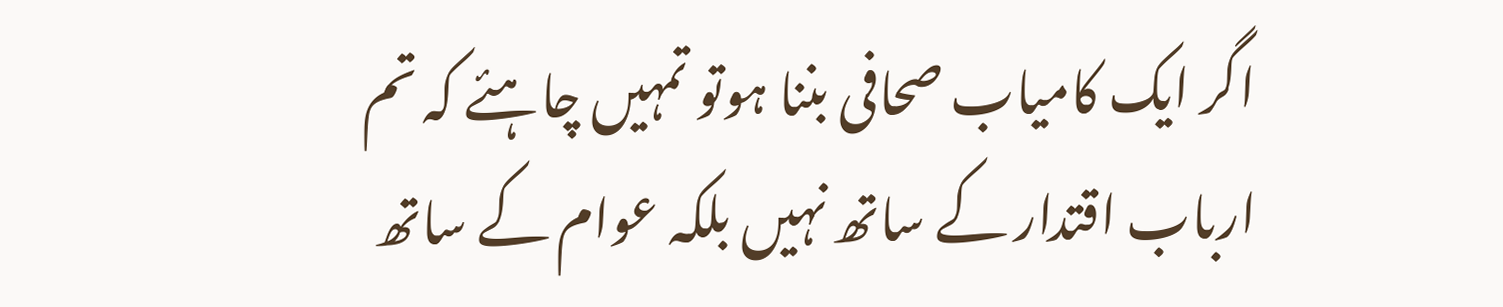اگر ایک کامیاب صحافی بننا ہوتو تمہیں چاہئے کہ تم ارباب اقتدار کے ساتھ نہیں بلکہ عوام کے ساتھ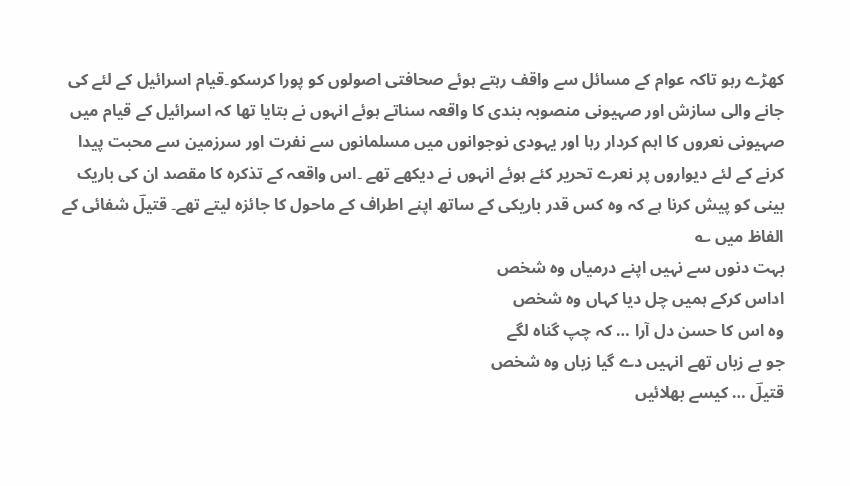کھڑے رہو تاکہ عوام کے مسائل سے واقف رہتے ہوئے صحافتی اصولوں کو پورا کرسکو۔قیام اسرائیل کے لئے کی جانے والی سازش اور صہیونی منصوبہ بندی کا واقعہ سناتے ہوئے انہوں نے بتایا تھا کہ اسرائیل کے قیام میں صہیونی نعروں کا اہم کردار رہا اور یہودی نوجوانوں میں مسلمانوں سے نفرت اور سرزمین سے محبت پیدا کرنے کے لئے دیواروں پر نعرے تحریر کئے ہوئے انہوں نے دیکھے تھے ۔اس واقعہ کے تذکرہ کا مقصد ان کی باریک بینی کو پیش کرنا ہے کہ وہ کس قدر باریکی کے ساتھ اپنے اطراف کے ماحول کا جائزہ لیتے تھے۔ قتیلؔ شفائی کے الفاظ میں ؎
بہت دنوں سے نہیں اپنے درمیاں وہ شخص
اداس کرکے ہمیں چل دیا کہاں وہ شخص
وہ اس کا حسن دل آرا … کہ چپ گناہ لگے
جو بے زباں تھے انہیں دے گیا زباں وہ شخص
قتیلؔ … کیسے بھلائیں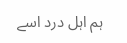ہم اہل درد اسے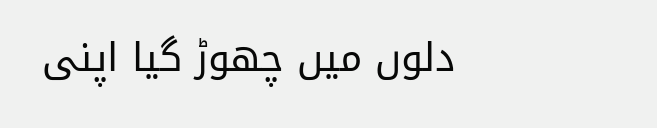دلوں میں چھوڑ گیا اپنی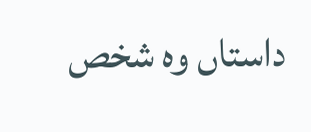داستاں وہ شخص